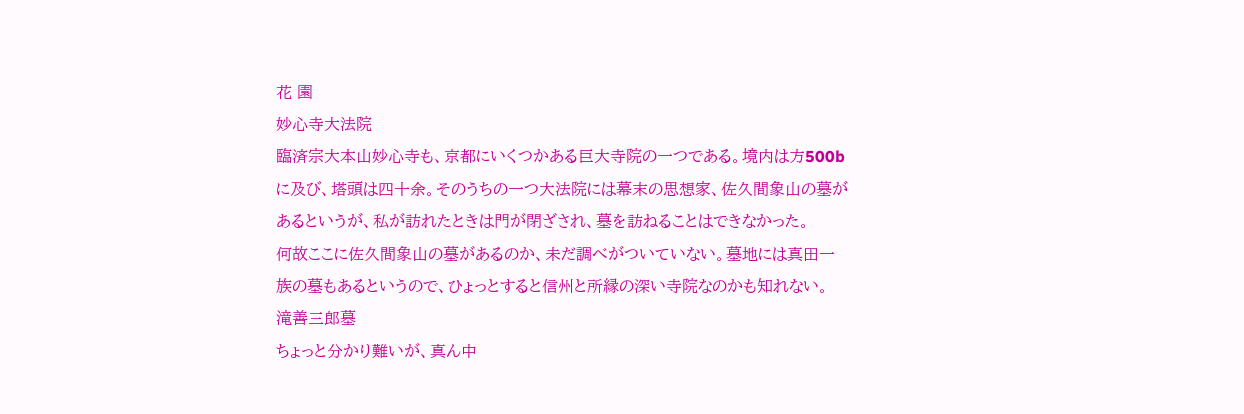花 園
妙心寺大法院
臨済宗大本山妙心寺も、京都にいくつかある巨大寺院の一つである。境内は方500bに及び、塔頭は四十余。そのうちの一つ大法院には幕末の思想家、佐久間象山の墓があるというが、私が訪れたときは門が閉ざされ、墓を訪ねることはできなかった。
何故ここに佐久間象山の墓があるのか、未だ調べがついていない。墓地には真田一族の墓もあるというので、ひょっとすると信州と所縁の深い寺院なのかも知れない。
滝善三郎墓
ちょっと分かり難いが、真ん中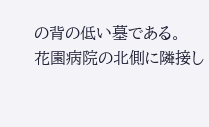の背の低い墓である。
花園病院の北側に隣接し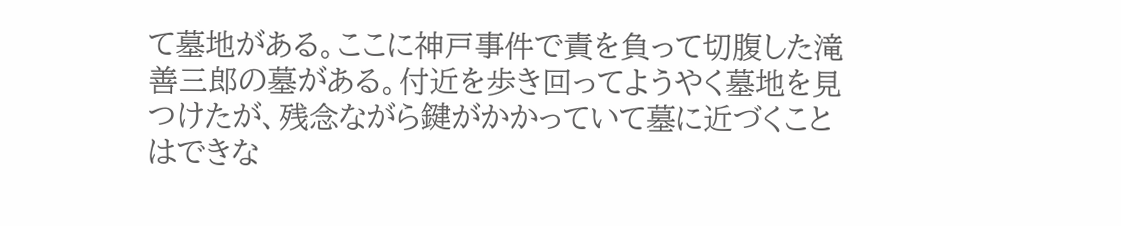て墓地がある。ここに神戸事件で責を負って切腹した滝善三郎の墓がある。付近を歩き回ってようやく墓地を見つけたが、残念ながら鍵がかかっていて墓に近づくことはできな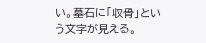い。墓石に「収骨」という文字が見える。